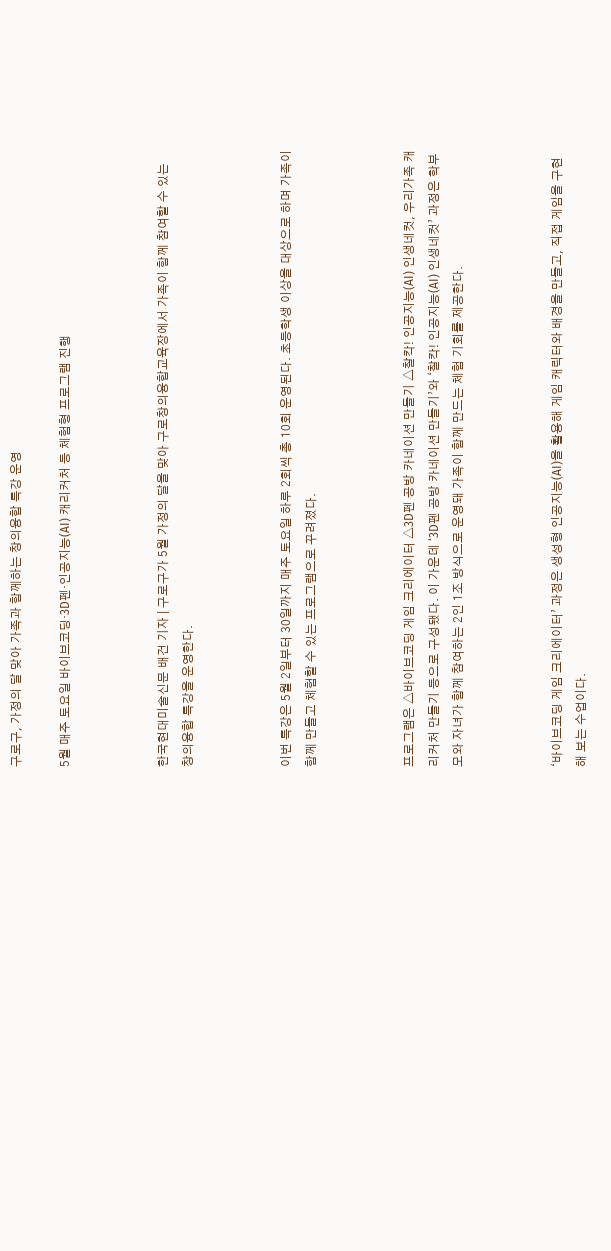구로구, 가정의 달 맞아 가족과 함께하는 창의융합 특강 운영

5월 매주 토요일 바이브코딩·3D펜·인공지능(AI) 캐리커처 등 체험형 프로그램 진행



한국현대미술신문 배건 기자 | 구로구가 5월 가정의 달을 맞아 구로창의융합교육장에서 가족이 함께 참여할 수 있는 창의융합 특강을 운영한다.



이번 특강은 5월 2일부터 30일까지 매주 토요일 하루 2회씩 총 10회 운영된다. 초등학생 이상을 대상으로 하며 가족이 함께 만들고 체험할 수 있는 프로그램으로 꾸려졌다.



프로그램은 △바이브코딩 게임 크리에이터 △3D펜 공방 카네이션 만들기 △찰칵! 인공지능(AI) 인생네컷, 우리가족 캐리커처 만들기 등으로 구성됐다. 이 가운데 ‘3D펜 공방 카네이션 만들기’와 ‘찰칵! 인공지능(AI) 인생네컷’ 과정은 학부모와 자녀가 함께 참여하는 2인 1조 방식으로 운영돼 가족이 함께 만드는 체험 기회를 제공한다.



‘바이브코딩 게임 크리에이터’ 과정은 생성형 인공지능(AI)을 활용해 게임 캐릭터와 배경을 만들고, 직접 게임을 구현해 보는 수업이다.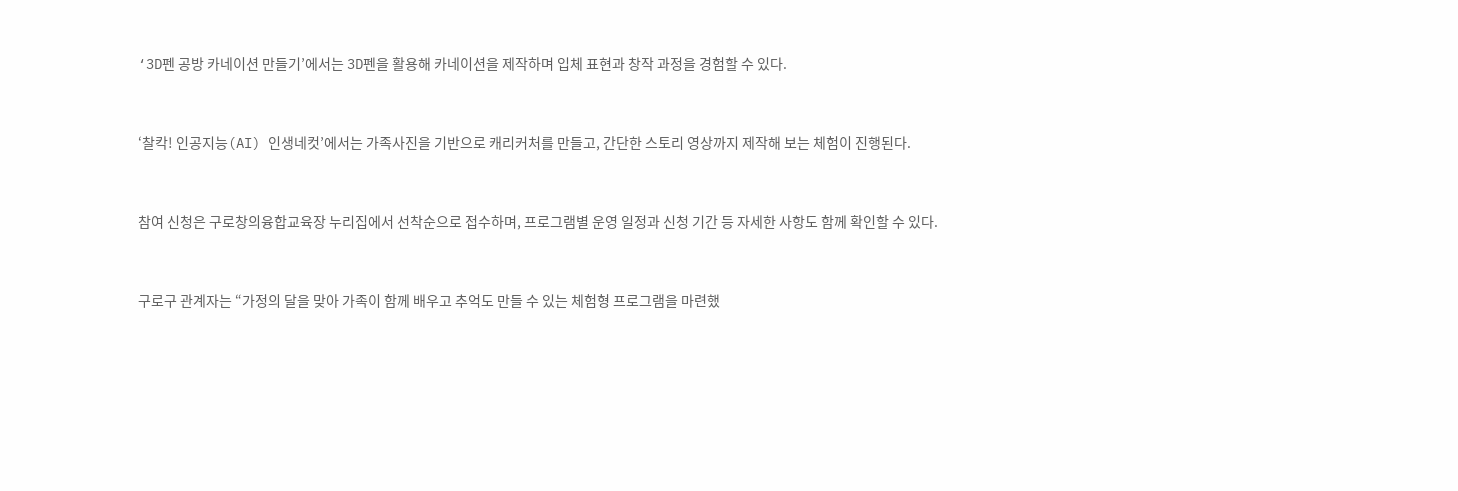‘3D펜 공방 카네이션 만들기’에서는 3D펜을 활용해 카네이션을 제작하며 입체 표현과 창작 과정을 경험할 수 있다.



‘찰칵! 인공지능(AI) 인생네컷’에서는 가족사진을 기반으로 캐리커처를 만들고, 간단한 스토리 영상까지 제작해 보는 체험이 진행된다.



참여 신청은 구로창의융합교육장 누리집에서 선착순으로 접수하며, 프로그램별 운영 일정과 신청 기간 등 자세한 사항도 함께 확인할 수 있다.



구로구 관계자는 “가정의 달을 맞아 가족이 함께 배우고 추억도 만들 수 있는 체험형 프로그램을 마련했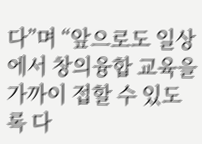다”며 “앞으로도 일상에서 창의융합 교육을 가까이 접할 수 있도록 다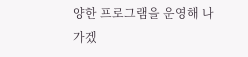양한 프로그램을 운영해 나가겠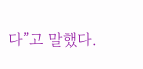다”고 말했다.